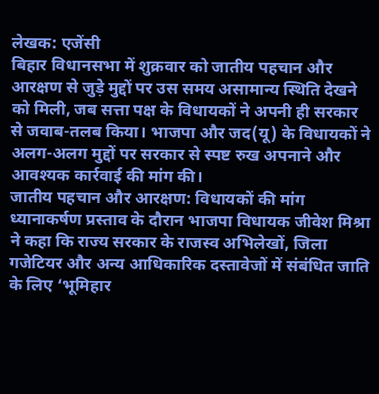लेखक: एजेंसी
बिहार विधानसभा में शुक्रवार को जातीय पहचान और आरक्षण से जुड़े मुद्दों पर उस समय असामान्य स्थिति देखने को मिली, जब सत्ता पक्ष के विधायकों ने अपनी ही सरकार से जवाब-तलब किया। भाजपा और जद(यू) के विधायकों ने अलग-अलग मुद्दों पर सरकार से स्पष्ट रुख अपनाने और आवश्यक कार्रवाई की मांग की।
जातीय पहचान और आरक्षण: विधायकों की मांग
ध्यानाकर्षण प्रस्ताव के दौरान भाजपा विधायक जीवेश मिश्रा ने कहा कि राज्य सरकार के राजस्व अभिलेखों, जिला गजेटियर और अन्य आधिकारिक दस्तावेजों में संबंधित जाति के लिए ‘भूमिहार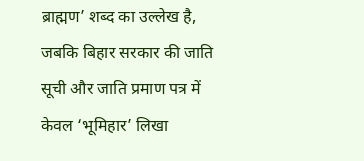ब्राह्मण’ शब्द का उल्लेख है, जबकि बिहार सरकार की जाति सूची और जाति प्रमाण पत्र में केवल ‘भूमिहार’ लिखा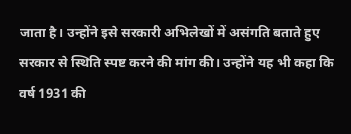जाता है। उन्होंने इसे सरकारी अभिलेखों में असंगति बताते हुए सरकार से स्थिति स्पष्ट करने की मांग की। उन्होंने यह भी कहा कि वर्ष 1931 की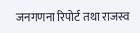जनगणना रिपोर्ट तथा राजस्व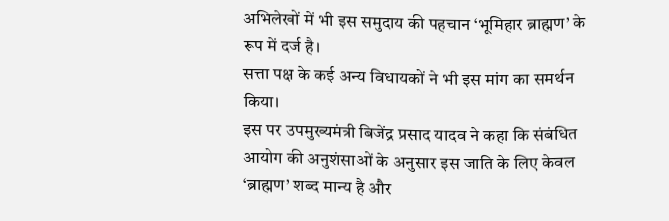अभिलेखों में भी इस समुदाय की पहचान ‘भूमिहार ब्राह्मण’ के रूप में दर्ज है।
सत्ता पक्ष के कई अन्य विधायकों ने भी इस मांग का समर्थन किया।
इस पर उपमुख्यमंत्री बिजेंद्र प्रसाद यादव ने कहा कि संबंधित आयोग की अनुशंसाओं के अनुसार इस जाति के लिए केवल ‘ब्राह्मण’ शब्द मान्य है और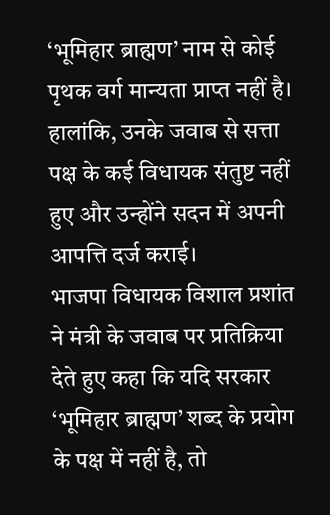‘भूमिहार ब्राह्मण’ नाम से कोई पृथक वर्ग मान्यता प्राप्त नहीं है। हालांकि, उनके जवाब से सत्ता पक्ष के कई विधायक संतुष्ट नहीं हुए और उन्होंने सदन में अपनी आपत्ति दर्ज कराई।
भाजपा विधायक विशाल प्रशांत ने मंत्री के जवाब पर प्रतिक्रिया देते हुए कहा कि यदि सरकार ‘भूमिहार ब्राह्मण’ शब्द के प्रयोग के पक्ष में नहीं है, तो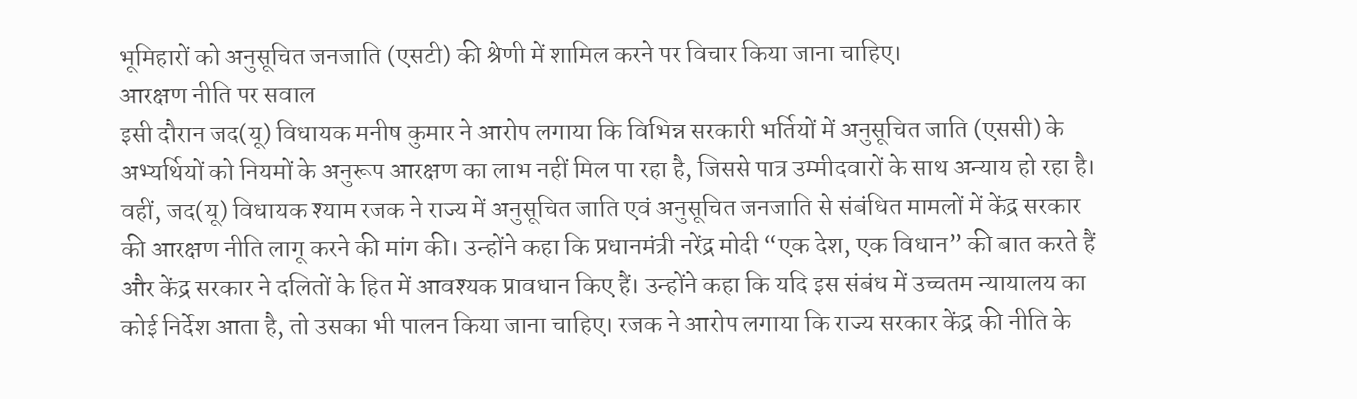भूमिहारों को अनुसूचित जनजाति (एसटी) की श्रेणी में शामिल करने पर विचार किया जाना चाहिए।
आरक्षण नीति पर सवाल
इसी दौरान जद(यू) विधायक मनीष कुमार ने आरोप लगाया कि विभिन्न सरकारी भर्तियों में अनुसूचित जाति (एससी) के अभ्यर्थियों को नियमों के अनुरूप आरक्षण का लाभ नहीं मिल पा रहा है, जिससे पात्र उम्मीदवारों के साथ अन्याय हो रहा है।
वहीं, जद(यू) विधायक श्याम रजक ने राज्य में अनुसूचित जाति एवं अनुसूचित जनजाति से संबंधित मामलों में केंद्र सरकार की आरक्षण नीति लागू करने की मांग की। उन्होंने कहा कि प्रधानमंत्री नरेंद्र मोदी “एक देश, एक विधान” की बात करते हैं और केंद्र सरकार ने दलितों के हित में आवश्यक प्रावधान किए हैं। उन्होंने कहा कि यदि इस संबंध में उच्चतम न्यायालय का कोई निर्देश आता है, तो उसका भी पालन किया जाना चाहिए। रजक ने आरोप लगाया कि राज्य सरकार केंद्र की नीति के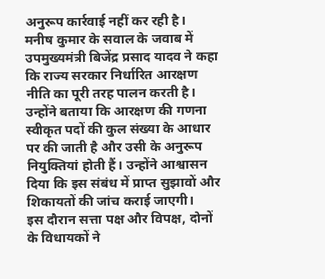अनुरूप कार्रवाई नहीं कर रही है।
मनीष कुमार के सवाल के जवाब में उपमुख्यमंत्री बिजेंद्र प्रसाद यादव ने कहा कि राज्य सरकार निर्धारित आरक्षण नीति का पूरी तरह पालन करती है। उन्होंने बताया कि आरक्षण की गणना स्वीकृत पदों की कुल संख्या के आधार पर की जाती है और उसी के अनुरूप नियुक्तियां होती हैं। उन्होंने आश्वासन दिया कि इस संबंध में प्राप्त सुझावों और शिकायतों की जांच कराई जाएगी।
इस दौरान सत्ता पक्ष और विपक्ष, दोनों के विधायकों ने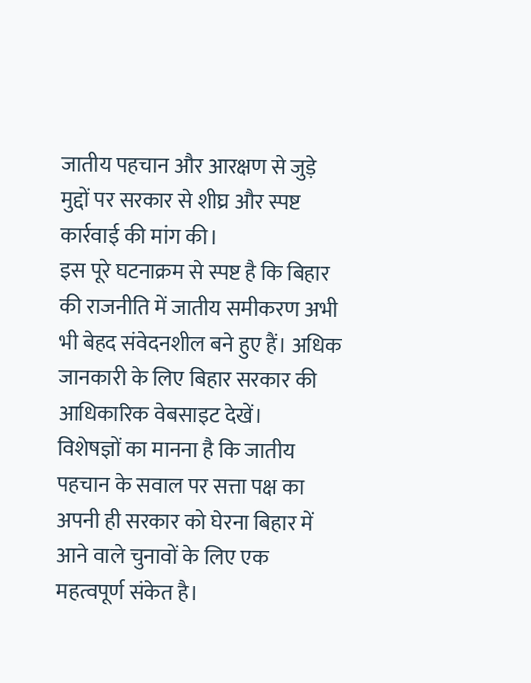जातीय पहचान और आरक्षण से जुड़े मुद्दों पर सरकार से शीघ्र और स्पष्ट कार्रवाई की मांग की।
इस पूरे घटनाक्रम से स्पष्ट है कि बिहार की राजनीति में जातीय समीकरण अभी भी बेहद संवेदनशील बने हुए हैं। अधिक जानकारी के लिए बिहार सरकार की आधिकारिक वेबसाइट देखें।
विशेषज्ञों का मानना है कि जातीय पहचान के सवाल पर सत्ता पक्ष का अपनी ही सरकार को घेरना बिहार में आने वाले चुनावों के लिए एक महत्वपूर्ण संकेत है।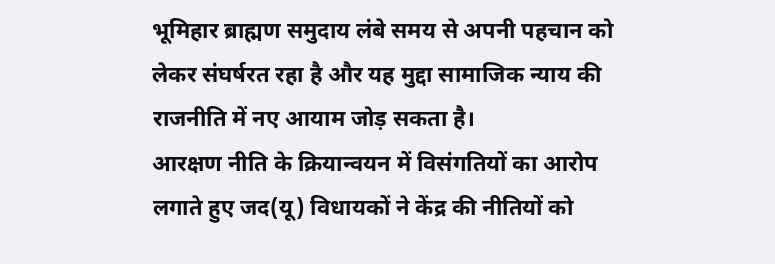भूमिहार ब्राह्मण समुदाय लंबे समय से अपनी पहचान को लेकर संघर्षरत रहा है और यह मुद्दा सामाजिक न्याय की राजनीति में नए आयाम जोड़ सकता है।
आरक्षण नीति के क्रियान्वयन में विसंगतियों का आरोप लगाते हुए जद(यू) विधायकों ने केंद्र की नीतियों को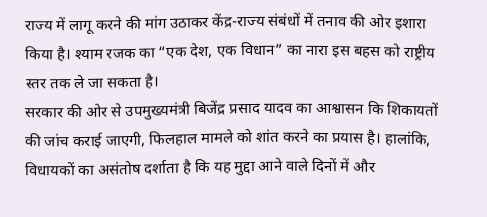राज्य में लागू करने की मांग उठाकर केंद्र-राज्य संबंधों में तनाव की ओर इशारा किया है। श्याम रजक का “एक देश, एक विधान” का नारा इस बहस को राष्ट्रीय स्तर तक ले जा सकता है।
सरकार की ओर से उपमुख्यमंत्री बिजेंद्र प्रसाद यादव का आश्वासन कि शिकायतों की जांच कराई जाएगी, फिलहाल मामले को शांत करने का प्रयास है। हालांकि, विधायकों का असंतोष दर्शाता है कि यह मुद्दा आने वाले दिनों में और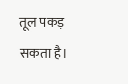तूल पकड़ सकता है।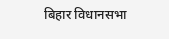बिहार विधानसभा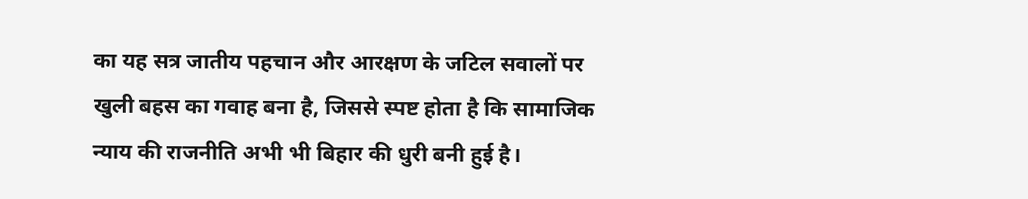का यह सत्र जातीय पहचान और आरक्षण के जटिल सवालों पर खुली बहस का गवाह बना है, जिससे स्पष्ट होता है कि सामाजिक न्याय की राजनीति अभी भी बिहार की धुरी बनी हुई है।